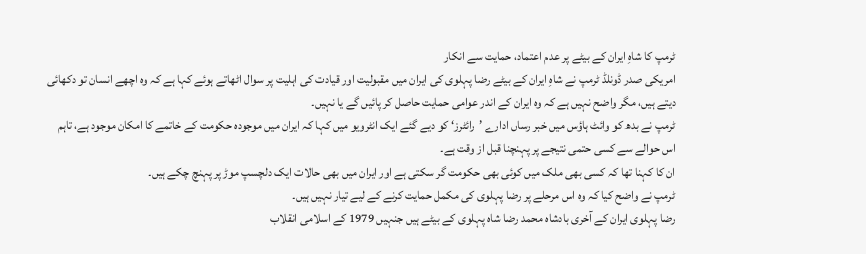ٹرمپ کا شاہِ ایران کے بیٹے پر عدم اعتماد، حمایت سے انکار
امریکی صدر ڈونلڈ ٹرمپ نے شاہِ ایران کے بیٹے رضا پہلوی کی ایران میں مقبولیت اور قیادت کی اہلیت پر سوال اٹھاتے ہوئے کہا ہے کہ وہ اچھے انسان تو دکھائی دیتے ہیں، مگر واضح نہیں ہے کہ وہ ایران کے اندر عوامی حمایت حاصل کر پائیں گے یا نہیں۔
ٹرمپ نے بدھ کو وائٹ ہاؤس میں خبر رساں ادارے ’رائٹرز‘ کو دیے گئے ایک انٹرویو میں کہا کہ ایران میں موجودہ حکومت کے خاتمے کا امکان موجود ہے، تاہم اس حوالے سے کسی حتمی نتیجے پر پہنچنا قبل از وقت ہے۔
ان کا کہنا تھا کہ کسی بھی ملک میں کوئی بھی حکومت گر سکتی ہے اور ایران میں بھی حالات ایک دلچسپ موڑ پر پہنچ چکے ہیں۔
ٹرمپ نے واضح کیا کہ وہ اس مرحلے پر رضا پہلوی کی مکمل حمایت کرنے کے لیے تیار نہیں ہیں۔
رضا پہلوی ایران کے آخری بادشاہ محمد رضا شاہ پہلوی کے بیٹے ہیں جنہیں 1979 کے اسلامی انقلاب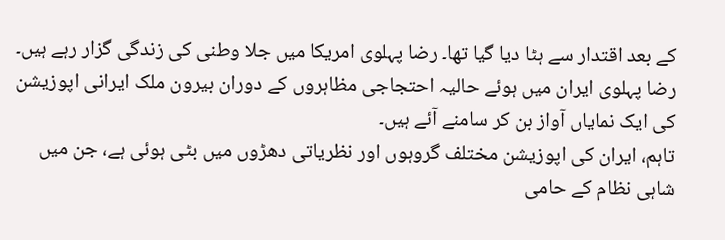کے بعد اقتدار سے ہٹا دیا گیا تھا۔ رضا پہلوی امریکا میں جلا وطنی کی زندگی گزار رہے ہیں۔
رضا پہلوی ایران میں ہوئے حالیہ احتجاجی مظاہروں کے دوران بیرون ملک ایرانی اپوزیشن کی ایک نمایاں آواز بن کر سامنے آئے ہیں۔
تاہم، ایران کی اپوزیشن مختلف گروہوں اور نظریاتی دھڑوں میں بٹی ہوئی ہے، جن میں شاہی نظام کے حامی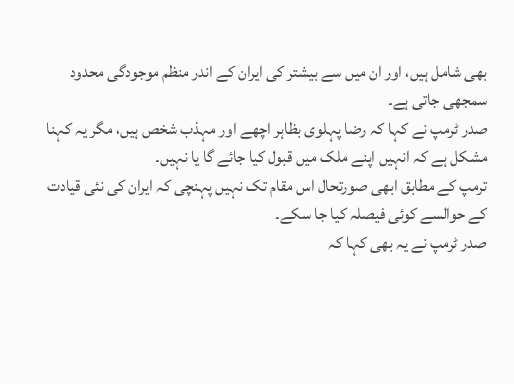بھی شامل ہیں، اور ان میں سے بیشتر کی ایران کے اندر منظم موجودگی محدود سمجھی جاتی ہے۔
صدر ٹرمپ نے کہا کہ رضا پہلوی بظاہر اچھے اور مہذب شخص ہیں، مگر یہ کہنا مشکل ہے کہ انہیں اپنے ملک میں قبول کیا جائے گا یا نہیں۔
ترمپ کے مطابق ابھی صورتحال اس مقام تک نہیں پہنچی کہ ایران کی نئی قیادت کے حوالسے کوئی فیصلہ کیا جا سکے۔
صدر ٹرمپ نے یہ بھی کہا کہ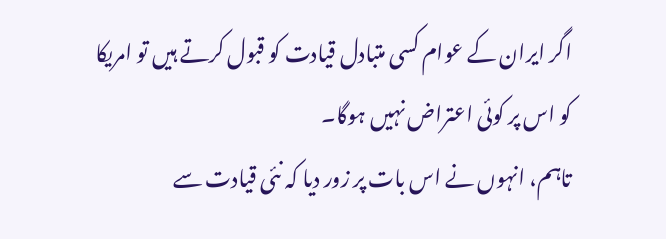اگر ایران کے عوام کسی متبادل قیادت کو قبول کرتے ہیں تو امریکا کو اس پر کوئی اعتراض نہیں ہوگا۔
تاہم، انہوں نے اس بات پر زور دیا کہ نئی قیادت سے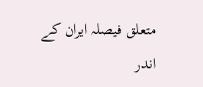متعلق فیصلہ ایران کے اندر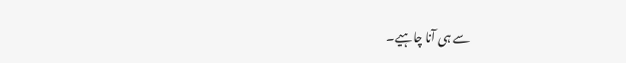سے ہی آنا چاہیے۔